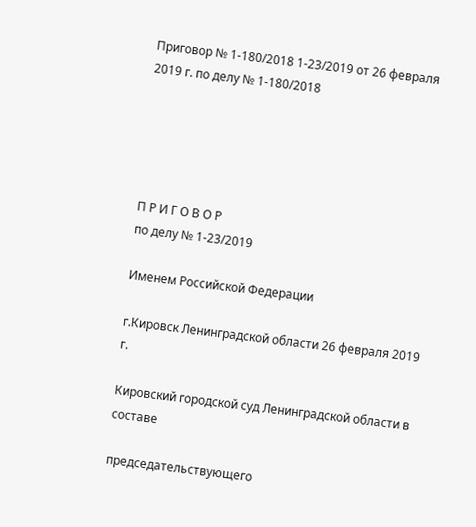Приговор № 1-180/2018 1-23/2019 от 26 февраля 2019 г. по делу № 1-180/2018





П Р И Г О В О Р
по делу № 1-23/2019

Именем Российской Федерации

г.Кировск Ленинградской области 26 февраля 2019 г.

Кировский городской суд Ленинградской области в составе

председательствующего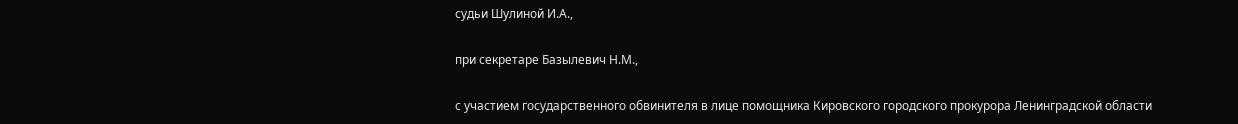судьи Шулиной И.А.,

при секретаре Базылевич Н.М.,

с участием государственного обвинителя в лице помощника Кировского городского прокурора Ленинградской области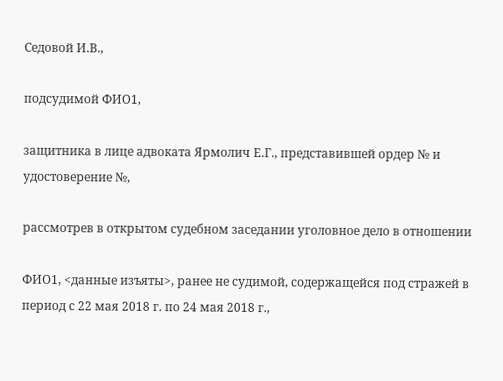Седовой И.В.,

подсудимой ФИО1,

защитника в лице адвоката Ярмолич Е.Г., представившей ордер № и удостоверение №,

рассмотрев в открытом судебном заседании уголовное дело в отношении

ФИО1, <данные изъяты>, ранее не судимой, содержащейся под стражей в период с 22 мая 2018 г. по 24 мая 2018 г.,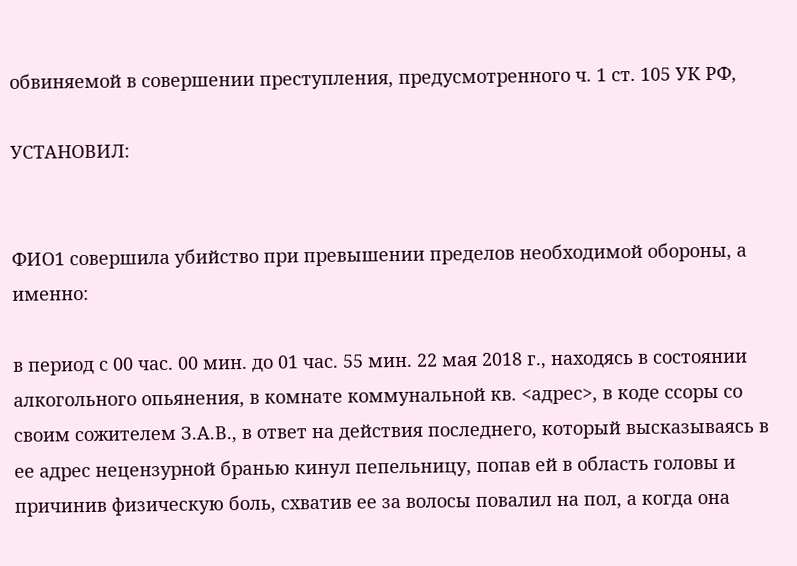обвиняемой в совершении преступления, предусмотренного ч. 1 ст. 105 УК РФ,

УСТАНОВИЛ:


ФИО1 совершила убийство при превышении пределов необходимой обороны, а именно:

в период с 00 час. 00 мин. до 01 час. 55 мин. 22 мая 2018 г., находясь в состоянии алкогольного опьянения, в комнате коммунальной кв. <адрес>, в коде ссоры со своим сожителем З.А.В., в ответ на действия последнего, который высказываясь в ее адрес нецензурной бранью кинул пепельницу, попав ей в область головы и причинив физическую боль, схватив ее за волосы повалил на пол, а когда она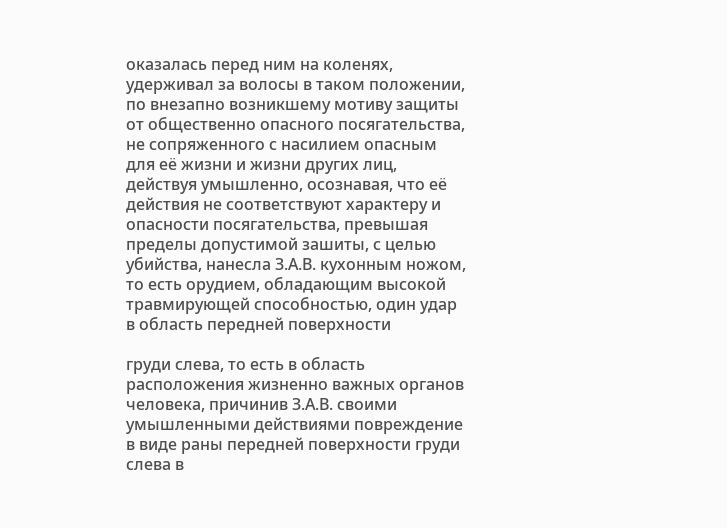оказалась перед ним на коленях, удерживал за волосы в таком положении, по внезапно возникшему мотиву защиты от общественно опасного посягательства, не сопряженного с насилием опасным для её жизни и жизни других лиц, действуя умышленно, осознавая, что её действия не соответствуют характеру и опасности посягательства, превышая пределы допустимой зашиты, с целью убийства, нанесла З.А.В. кухонным ножом, то есть орудием, обладающим высокой травмирующей способностью, один удар в область передней поверхности

груди слева, то есть в область расположения жизненно важных органов человека, причинив З.А.В. своими умышленными действиями повреждение в виде раны передней поверхности груди слева в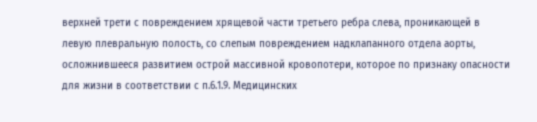верхней трети с повреждением хрящевой части третьего ребра слева, проникающей в левую плевральную полость, со слепым повреждением надклапанного отдела аорты, осложнившееся развитием острой массивной кровопотери, которое по признаку опасности для жизни в соответствии с п.6.1.9. Медицинских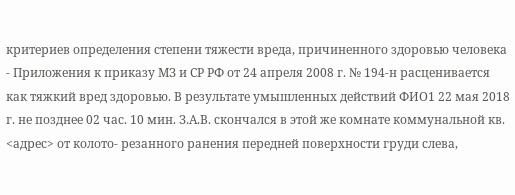критериев определения степени тяжести вреда, причиненного здоровью человека - Приложения к приказу МЗ и СР РФ от 24 апреля 2008 г. № 194-н расценивается как тяжкий вред здоровью. В результате умышленных действий ФИО1 22 мая 2018 г. не позднее 02 час. 10 мин. З.А.В. скончался в этой же комнате коммунальной кв. <адрес> от колото- резанного ранения передней поверхности груди слева,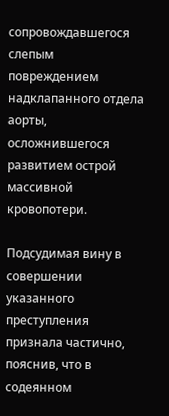сопровождавшегося слепым повреждением надклапанного отдела аорты, осложнившегося развитием острой массивной кровопотери.

Подсудимая вину в совершении указанного преступления признала частично, пояснив, что в содеянном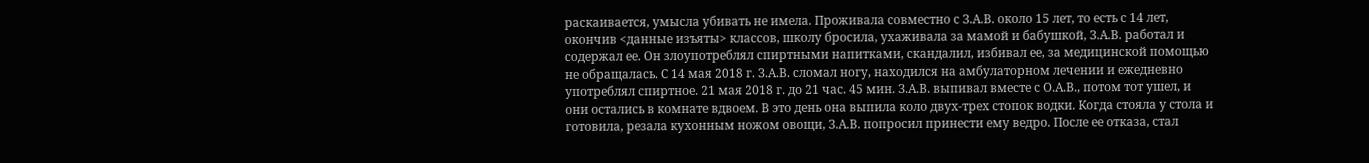раскаивается, умысла убивать не имела. Проживала совместно с З.А.В. около 15 лет, то есть с 14 лет, окончив <данные изъяты> классов, школу бросила, ухаживала за мамой и бабушкой, З.А.В. работал и содержал ее. Он злоупотреблял спиртными напитками, скандалил, избивал ее, за медицинской помощью не обращалась. С 14 мая 2018 г. З.А.В. сломал ногу, находился на амбулаторном лечении и ежедневно употреблял спиртное. 21 мая 2018 г. до 21 час. 45 мин. З.А.В. выпивал вместе с О.А.В., потом тот ушел, и они остались в комнате вдвоем. В это день она выпила коло двух-трех стопок водки. Когда стояла у стола и готовила, резала кухонным ножом овощи, З.А.В. попросил принести ему ведро. После ее отказа, стал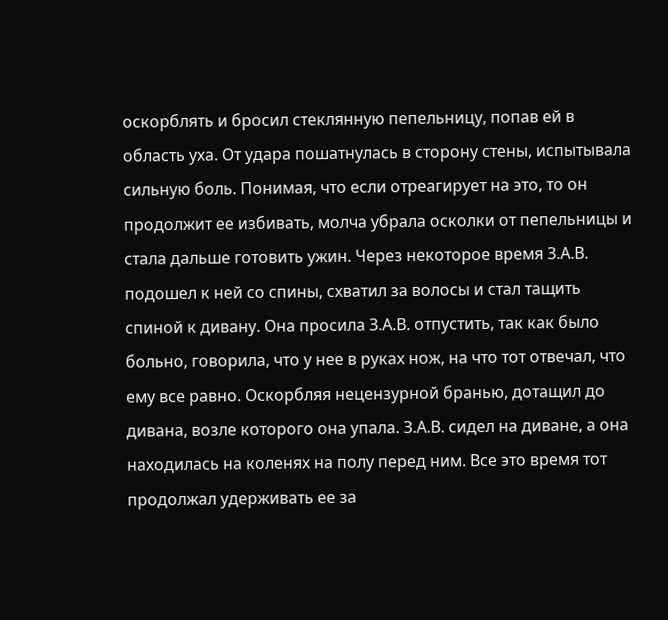оскорблять и бросил стеклянную пепельницу, попав ей в область уха. От удара пошатнулась в сторону стены, испытывала сильную боль. Понимая, что если отреагирует на это, то он продолжит ее избивать, молча убрала осколки от пепельницы и стала дальше готовить ужин. Через некоторое время З.А.В. подошел к ней со спины, схватил за волосы и стал тащить спиной к дивану. Она просила З.А.В. отпустить, так как было больно, говорила, что у нее в руках нож, на что тот отвечал, что ему все равно. Оскорбляя нецензурной бранью, дотащил до дивана, возле которого она упала. З.А.В. сидел на диване, а она находилась на коленях на полу перед ним. Все это время тот продолжал удерживать ее за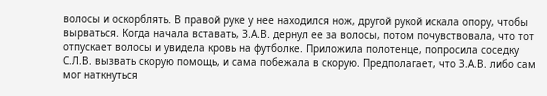волосы и оскорблять. В правой руке у нее находился нож, другой рукой искала опору, чтобы вырваться. Когда начала вставать, З.А.В. дернул ее за волосы, потом почувствовала, что тот отпускает волосы и увидела кровь на футболке. Приложила полотенце, попросила соседку С.Л.В. вызвать скорую помощь, и сама побежала в скорую. Предполагает, что З.А.В. либо сам мог наткнуться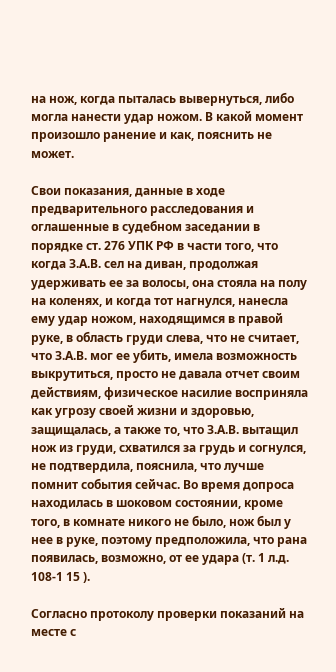на нож, когда пыталась вывернуться, либо могла нанести удар ножом. В какой момент произошло ранение и как, пояснить не может.

Свои показания, данные в ходе предварительного расследования и оглашенные в судебном заседании в порядке ст. 276 УПК РФ в части того, что когда З.А.В. сел на диван, продолжая удерживать ее за волосы, она стояла на полу на коленях, и когда тот нагнулся, нанесла ему удар ножом, находящимся в правой руке, в область груди слева, что не считает, что З.А.В. мог ее убить, имела возможность выкрутиться, просто не давала отчет своим действиям, физическое насилие восприняла как угрозу своей жизни и здоровью, защищалась, а также то, что З.А.В. вытащил нож из груди, схватился за грудь и согнулся, не подтвердила, пояснила, что лучше помнит события сейчас. Во время допроса находилась в шоковом состоянии, кроме того, в комнате никого не было, нож был у нее в руке, поэтому предположила, что рана появилась, возможно, от ее удара (т. 1 л.д. 108-1 15 ).

Согласно протоколу проверки показаний на месте с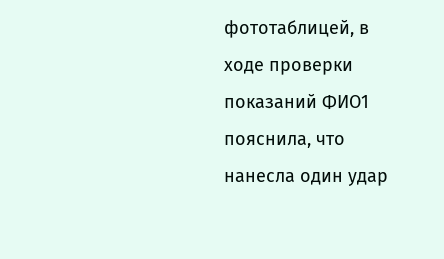фототаблицей, в ходе проверки показаний ФИО1 пояснила, что нанесла один удар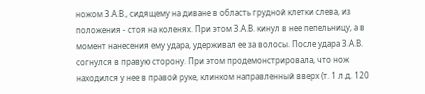ножом З.А.В., сидящему на диване в область грудной клетки слева, из положения - стоя на коленях. При этом З.А.В. кинул в нее пепельницу, а в момент нанесения ему удара, удерживал ее за волосы. После удара З.А.В. согнулся в правую сторону. При этом продемонстрировала, что нож находился у нее в правой руке, клинком направленный вверх (т. 1 л.д. 120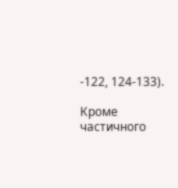-122, 124-133).

Кроме частичного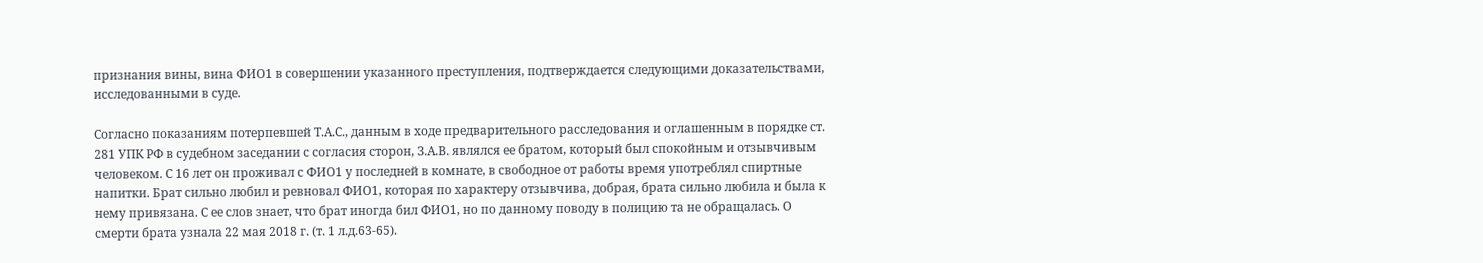признания вины, вина ФИО1 в совершении указанного преступления, подтверждается следующими доказательствами, исследованными в суде.

Согласно показаниям потерпевшей Т.А.С., данным в ходе предварительного расследования и оглашенным в порядке ст. 281 УПК РФ в судебном заседании с согласия сторон, З.А.В. являлся ее братом, который был спокойным и отзывчивым человеком. С 16 лет он проживал с ФИО1 у последней в комнате, в свободное от работы время употреблял спиртные напитки. Брат сильно любил и ревновал ФИО1, которая по характеру отзывчива, добрая, брата сильно любила и была к нему привязана. С ее слов знает, что брат иногда бил ФИО1, но по данному поводу в полицию та не обращалась. О смерти брата узнала 22 мая 2018 г. (т. 1 л.д.63-65).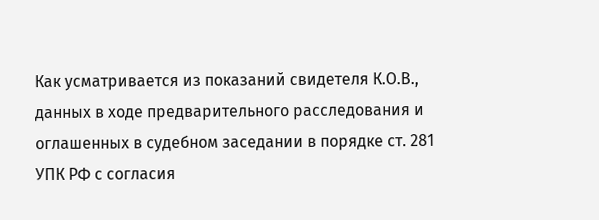Как усматривается из показаний свидетеля К.О.В., данных в ходе предварительного расследования и оглашенных в судебном заседании в порядке ст. 281 УПК РФ с согласия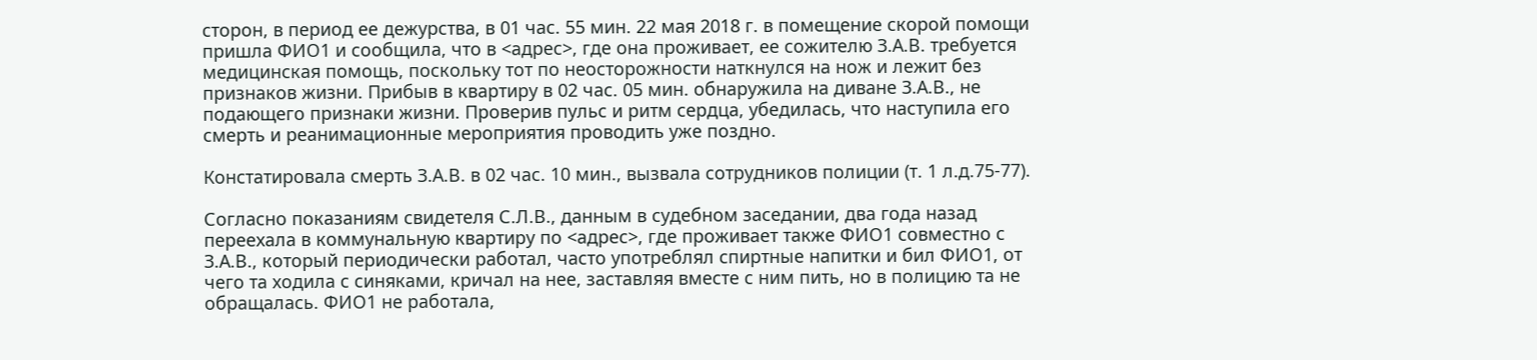сторон, в период ее дежурства, в 01 час. 55 мин. 22 мая 2018 г. в помещение скорой помощи пришла ФИО1 и сообщила, что в <адрес>, где она проживает, ее сожителю З.А.В. требуется медицинская помощь, поскольку тот по неосторожности наткнулся на нож и лежит без признаков жизни. Прибыв в квартиру в 02 час. 05 мин. обнаружила на диване З.А.В., не подающего признаки жизни. Проверив пульс и ритм сердца, убедилась, что наступила его смерть и реанимационные мероприятия проводить уже поздно.

Констатировала смерть З.А.В. в 02 час. 10 мин., вызвала сотрудников полиции (т. 1 л.д.75-77).

Согласно показаниям свидетеля С.Л.В., данным в судебном заседании, два года назад переехала в коммунальную квартиру по <адрес>, где проживает также ФИО1 совместно с З.А.В., который периодически работал, часто употреблял спиртные напитки и бил ФИО1, от чего та ходила с синяками, кричал на нее, заставляя вместе с ним пить, но в полицию та не обращалась. ФИО1 не работала,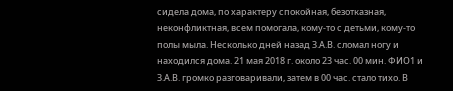сидела дома, по характеру спокойная, безотказная, неконфликтная, всем помогала, кому-то с детьми, кому-то полы мыла. Несколько дней назад З.А.В. сломал ногу и находился дома. 21 мая 2018 г. около 23 час. 00 мин. ФИО1 и З.А.В. громко разговаривали, затем в 00 час. стало тихо. В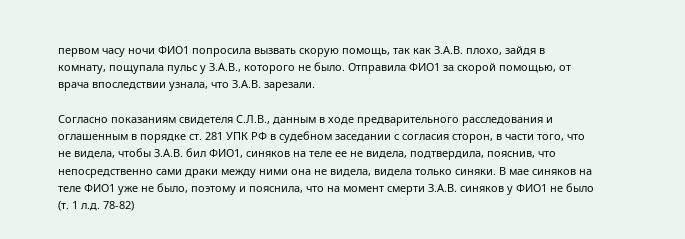первом часу ночи ФИО1 попросила вызвать скорую помощь, так как З.А.В. плохо, зайдя в комнату, пощупала пульс у З.А.В., которого не было. Отправила ФИО1 за скорой помощью, от врача впоследствии узнала, что З.А.В. зарезали.

Согласно показаниям свидетеля С.Л.В., данным в ходе предварительного расследования и оглашенным в порядке ст. 281 УПК РФ в судебном заседании с согласия сторон, в части того, что не видела, чтобы З.А.В. бил ФИО1, синяков на теле ее не видела, подтвердила, пояснив, что непосредственно сами драки между ними она не видела, видела только синяки. В мае синяков на теле ФИО1 уже не было, поэтому и пояснила, что на момент смерти З.А.В. синяков у ФИО1 не было (т. 1 л.д. 78-82)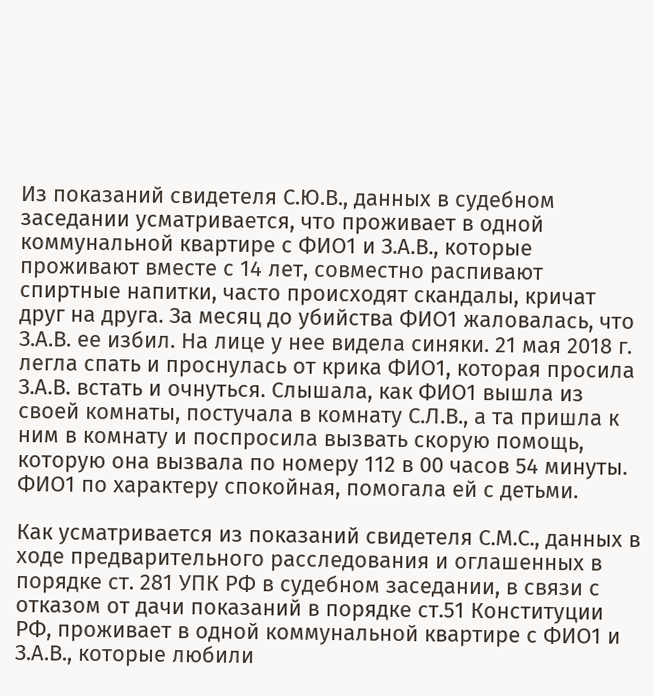Из показаний свидетеля С.Ю.В., данных в судебном заседании усматривается, что проживает в одной коммунальной квартире с ФИО1 и З.А.В., которые проживают вместе с 14 лет, совместно распивают спиртные напитки, часто происходят скандалы, кричат друг на друга. За месяц до убийства ФИО1 жаловалась, что З.А.В. ее избил. На лице у нее видела синяки. 21 мая 2018 г. легла спать и проснулась от крика ФИО1, которая просила З.А.В. встать и очнуться. Слышала, как ФИО1 вышла из своей комнаты, постучала в комнату С.Л.В., а та пришла к ним в комнату и поспросила вызвать скорую помощь, которую она вызвала по номеру 112 в 00 часов 54 минуты. ФИО1 по характеру спокойная, помогала ей с детьми.

Как усматривается из показаний свидетеля С.М.С., данных в ходе предварительного расследования и оглашенных в порядке ст. 281 УПК РФ в судебном заседании, в связи с отказом от дачи показаний в порядке ст.51 Конституции РФ, проживает в одной коммунальной квартире с ФИО1 и З.А.В., которые любили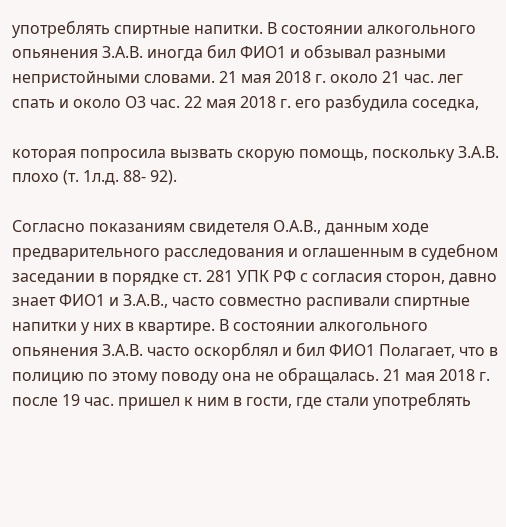употреблять спиртные напитки. В состоянии алкогольного опьянения З.А.В. иногда бил ФИО1 и обзывал разными непристойными словами. 21 мая 2018 г. около 21 час. лег спать и около О3 час. 22 мая 2018 г. его разбудила соседка,

которая попросила вызвать скорую помощь, поскольку З.А.В. плохо (т. 1л.д. 88- 92).

Согласно показаниям свидетеля О.А.В., данным ходе предварительного расследования и оглашенным в судебном заседании в порядке ст. 281 УПК РФ с согласия сторон, давно знает ФИО1 и З.А.В., часто совместно распивали спиртные напитки у них в квартире. В состоянии алкогольного опьянения З.А.В. часто оскорблял и бил ФИО1 Полагает, что в полицию по этому поводу она не обращалась. 21 мая 2018 г. после 19 час. пришел к ним в гости, где стали употреблять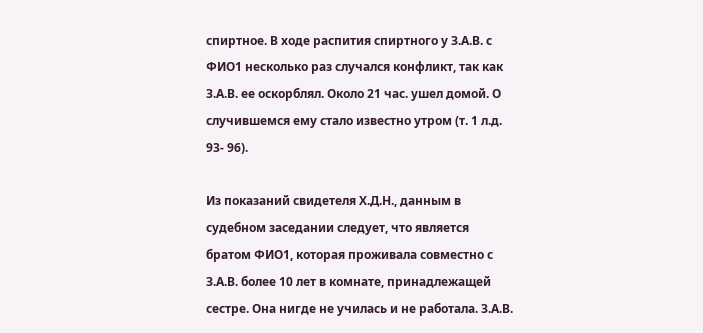спиртное. В ходе распития спиртного у З.А.В. с ФИО1 несколько раз случался конфликт, так как З.А.В. ее оскорблял. Около 21 час. ушел домой. О случившемся ему стало известно утром (т. 1 л.д. 93- 96).

Из показаний свидетеля Х.Д.Н., данным в судебном заседании следует, что является братом ФИО1, которая проживала совместно с З.А.В. более 10 лет в комнате, принадлежащей сестре. Она нигде не училась и не работала. З.А.В.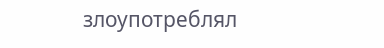злоупотреблял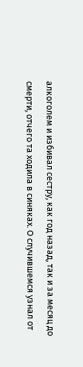алкоголем и избивал сестру, как год назад, так и за месяц до смерти, отчего та ходила в синяках. О случившемся узнал от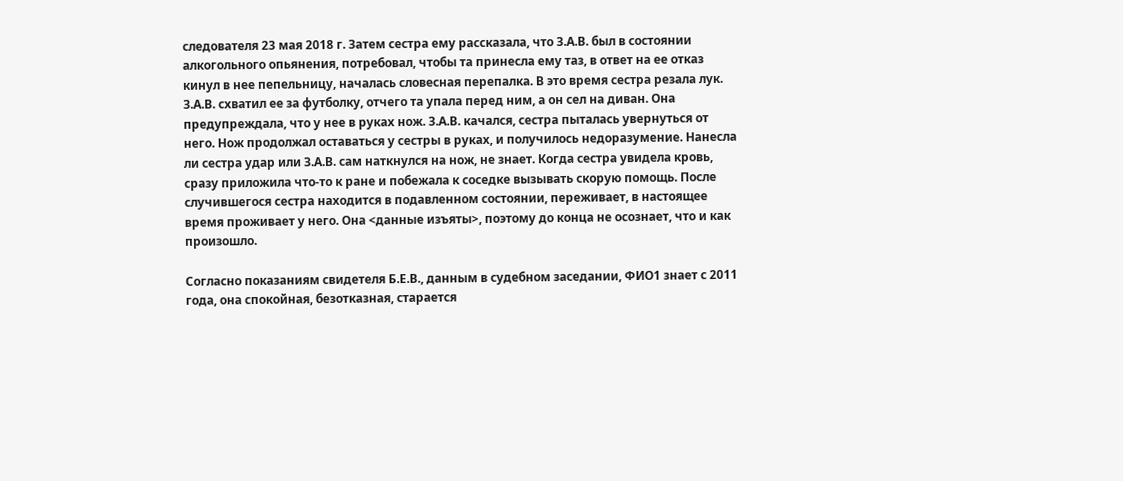следователя 23 мая 2018 г. Затем сестра ему рассказала, что З.А.В. был в состоянии алкогольного опьянения, потребовал, чтобы та принесла ему таз, в ответ на ее отказ кинул в нее пепельницу, началась словесная перепалка. В это время сестра резала лук. З.А.В. схватил ее за футболку, отчего та упала перед ним, а он сел на диван. Она предупреждала, что у нее в руках нож. З.А.В. качался, сестра пыталась увернуться от него. Нож продолжал оставаться у сестры в руках, и получилось недоразумение. Нанесла ли сестра удар или З.А.В. сам наткнулся на нож, не знает. Когда сестра увидела кровь, сразу приложила что-то к ране и побежала к соседке вызывать скорую помощь. После случившегося сестра находится в подавленном состоянии, переживает, в настоящее время проживает у него. Она <данные изъяты>, поэтому до конца не осознает, что и как произошло.

Согласно показаниям свидетеля Б.Е.В., данным в судебном заседании, ФИО1 знает с 2011 года, она спокойная, безотказная, старается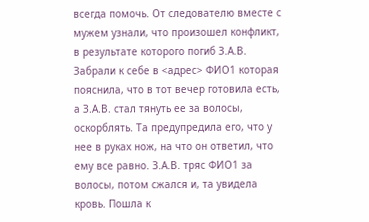всегда помочь. От следователю вместе с мужем узнали, что произошел конфликт, в результате которого погиб З.А.В. Забрали к себе в <адрес> ФИО1 которая пояснила, что в тот вечер готовила есть, а З.А.В. стал тянуть ее за волосы, оскорблять. Та предупредила его, что у нее в руках нож, на что он ответил, что ему все равно. З.А.В. тряс ФИО1 за волосы, потом сжался и, та увидела кровь. Пошла к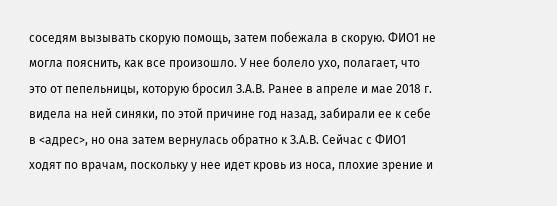соседям вызывать скорую помощь, затем побежала в скорую. ФИО1 не могла пояснить, как все произошло. У нее болело ухо, полагает, что это от пепельницы, которую бросил З.А.В. Ранее в апреле и мае 2018 г. видела на ней синяки, по этой причине год назад, забирали ее к себе в <адрес>, но она затем вернулась обратно к З.А.В. Сейчас с ФИО1 ходят по врачам, поскольку у нее идет кровь из носа, плохие зрение и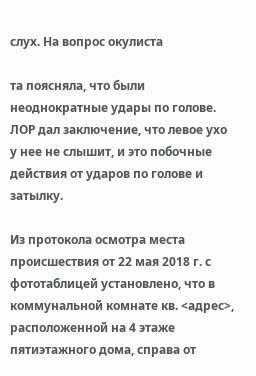слух. На вопрос окулиста

та поясняла, что были неоднократные удары по голове. ЛОР дал заключение, что левое ухо у нее не слышит, и это побочные действия от ударов по голове и затылку.

Из протокола осмотра места происшествия от 22 мая 2018 г. с фототаблицей установлено, что в коммунальной комнате кв. <адрес>, расположенной на 4 этаже пятиэтажного дома, справа от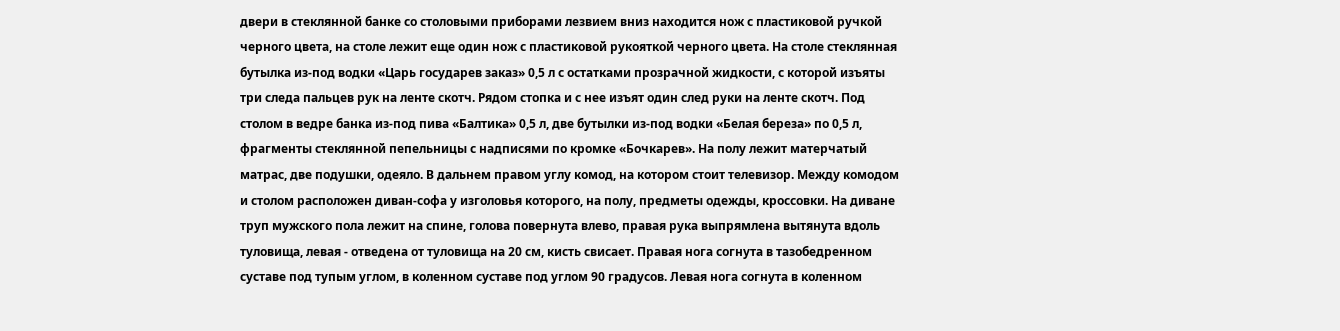двери в стеклянной банке со столовыми приборами лезвием вниз находится нож с пластиковой ручкой черного цвета, на столе лежит еще один нож с пластиковой рукояткой черного цвета. На столе стеклянная бутылка из-под водки «Царь государев заказ» 0,5 л с остатками прозрачной жидкости, с которой изъяты три следа пальцев рук на ленте скотч. Рядом стопка и с нее изъят один след руки на ленте скотч. Под столом в ведре банка из-под пива «Балтика» 0,5 л, две бутылки из-под водки «Белая береза» по 0,5 л, фрагменты стеклянной пепельницы с надписями по кромке «Бочкарев». На полу лежит матерчатый матрас, две подушки, одеяло. В дальнем правом углу комод, на котором стоит телевизор. Между комодом и столом расположен диван-софа у изголовья которого, на полу, предметы одежды, кроссовки. На диване труп мужского пола лежит на спине, голова повернута влево, правая рука выпрямлена вытянута вдоль туловища, левая - отведена от туловища на 20 см, кисть свисает. Правая нога согнута в тазобедренном суставе под тупым углом, в коленном суставе под углом 90 градусов. Левая нога согнута в коленном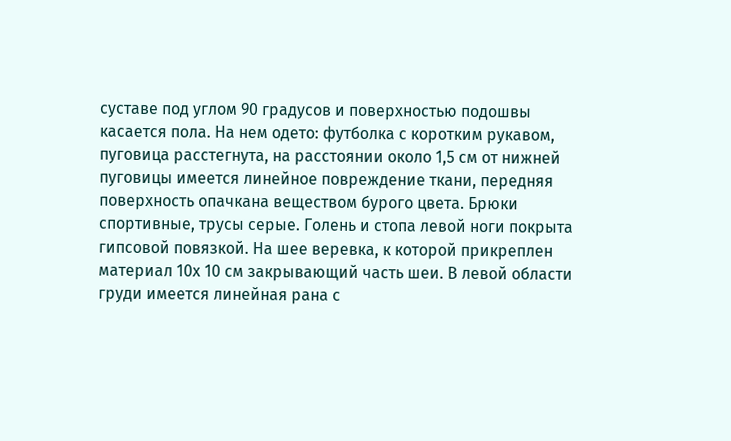суставе под углом 90 градусов и поверхностью подошвы касается пола. На нем одето: футболка с коротким рукавом, пуговица расстегнута, на расстоянии около 1,5 см от нижней пуговицы имеется линейное повреждение ткани, передняя поверхность опачкана веществом бурого цвета. Брюки спортивные, трусы серые. Голень и стопа левой ноги покрыта гипсовой повязкой. На шее веревка, к которой прикреплен материал 10х 10 см закрывающий часть шеи. В левой области груди имеется линейная рана с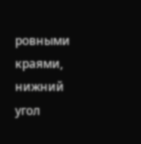ровными краями, нижний угол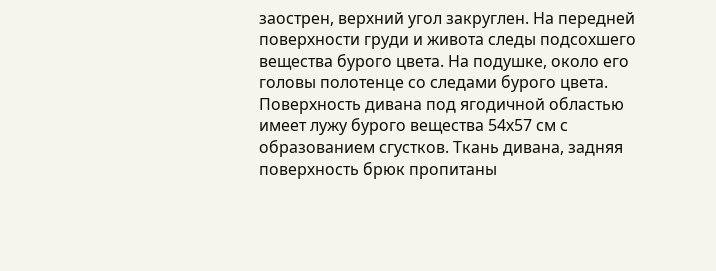заострен, верхний угол закруглен. На передней поверхности груди и живота следы подсохшего вещества бурого цвета. На подушке, около его головы полотенце со следами бурого цвета. Поверхность дивана под ягодичной областью имеет лужу бурого вещества 54х57 см с образованием сгустков. Ткань дивана, задняя поверхность брюк пропитаны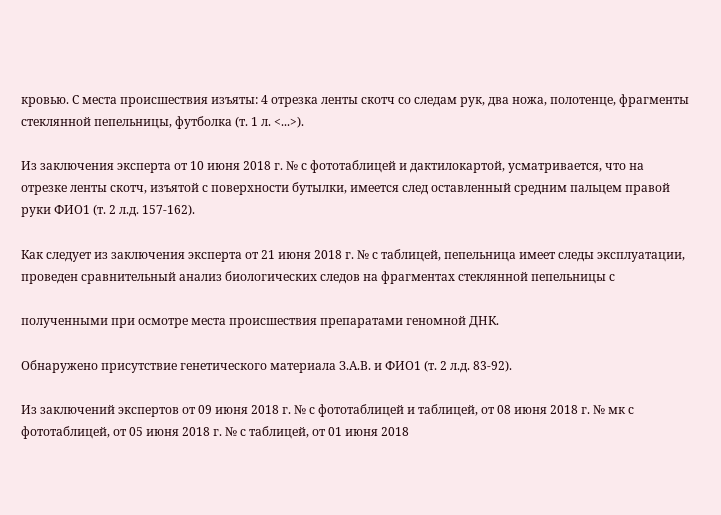кровью. С места происшествия изъяты: 4 отрезка ленты скотч со следам рук, два ножа, полотенце, фрагменты стеклянной пепельницы, футболка (т. 1 л. <...>).

Из заключения эксперта от 10 июня 2018 г. № с фототаблицей и дактилокартой, усматривается, что на отрезке ленты скотч, изъятой с поверхности бутылки, имеется след оставленный средним пальцем правой руки ФИО1 (т. 2 л.д. 157-162).

Как следует из заключения эксперта от 21 июня 2018 г. № с таблицей, пепельница имеет следы эксплуатации, проведен сравнительный анализ биологических следов на фрагментах стеклянной пепельницы с

полученными при осмотре места происшествия препаратами геномной ДНК.

Обнаружено присутствие генетического материала З.А.В. и ФИО1 (т. 2 л.д. 83-92).

Из заключений экспертов от 09 июня 2018 г. № с фототаблицей и таблицей, от 08 июня 2018 г. № мк с фототаблицей, от 05 июня 2018 г. № с таблицей, от 01 июня 2018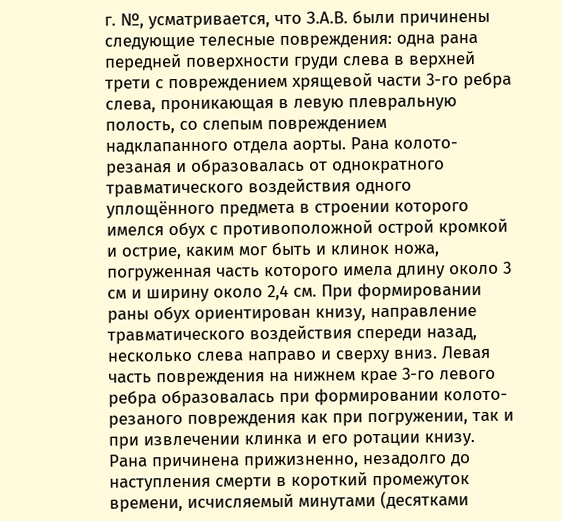г. №, усматривается, что З.А.В. были причинены следующие телесные повреждения: одна рана передней поверхности груди слева в верхней трети с повреждением хрящевой части 3-го ребра слева, проникающая в левую плевральную полость, со слепым повреждением надклапанного отдела аорты. Рана колото-резаная и образовалась от однократного травматического воздействия одного уплощённого предмета в строении которого имелся обух с противоположной острой кромкой и острие, каким мог быть и клинок ножа, погруженная часть которого имела длину около 3 см и ширину около 2,4 см. При формировании раны обух ориентирован книзу, направление травматического воздействия спереди назад, несколько слева направо и сверху вниз. Левая часть повреждения на нижнем крае 3-го левого ребра образовалась при формировании колото- резаного повреждения как при погружении, так и при извлечении клинка и его ротации книзу. Рана причинена прижизненно, незадолго до наступления смерти в короткий промежуток времени, исчисляемый минутами (десятками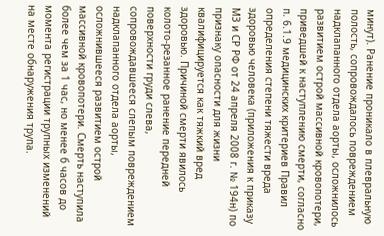минут). Ранение проникало в плевральную полость, сопровождалось повреждением надклапанного отдела аорты, осложнилось развитием острой массивной кровопотери, приведшей к наступлению смерти, согласно п. 6.1.9 медицинских критериев Правил определения степени тяжести вреда здоровью человека (приложения к приказу МЗ и СР РФ от 24 апреля 2008 г. № 194н) по признаку опасности для жизни квалифицируется как тяжкий вред здоровью. Причиной смерти явилось колото-резанное ранение передней поверхности груди слева, сопровождавшееся слепым повреждением надклапанного отдела аорты, осложнившееся развитием острой массивной кровопотери. Смерть наступила более чем за 1 час, но менее б часов до момента регистрации трупных изменений на месте обнаружения трупа.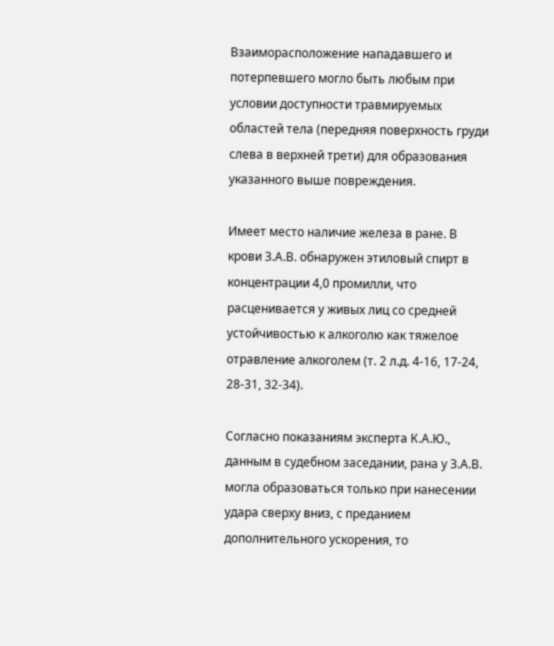Взаиморасположение нападавшего и потерпевшего могло быть любым при условии доступности травмируемых областей тела (передняя поверхность груди слева в верхней трети) для образования указанного выше повреждения.

Имеет место наличие железа в ране. В крови З.А.В. обнаружен этиловый спирт в концентрации 4,0 промилли, что расценивается у живых лиц со средней устойчивостью к алкоголю как тяжелое отравление алкоголем (т. 2 л.д. 4-16, 17-24, 28-31, 32-34).

Согласно показаниям эксперта К.А.Ю., данным в судебном заседании, рана у З.А.В. могла образоваться только при нанесении удара сверху вниз, с преданием дополнительного ускорения, то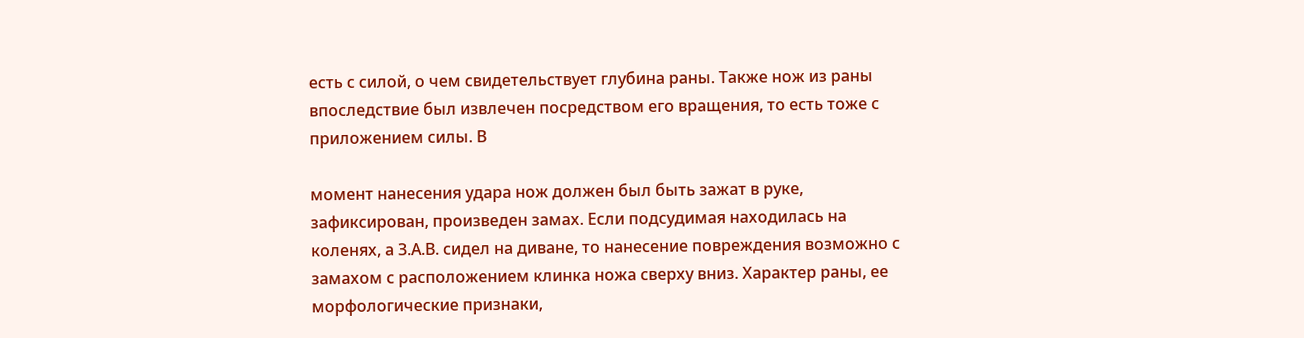есть с силой, о чем свидетельствует глубина раны. Также нож из раны впоследствие был извлечен посредством его вращения, то есть тоже с приложением силы. В

момент нанесения удара нож должен был быть зажат в руке, зафиксирован, произведен замах. Если подсудимая находилась на коленях, а З.А.В. сидел на диване, то нанесение повреждения возможно с замахом с расположением клинка ножа сверху вниз. Характер раны, ее морфологические признаки,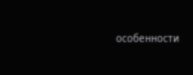особенности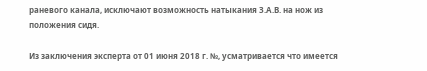раневого канала, исключают возможность натыкания З.А.В. на нож из положения сидя.

Из заключения эксперта от 01 июня 2018 г. №, усматривается что имеется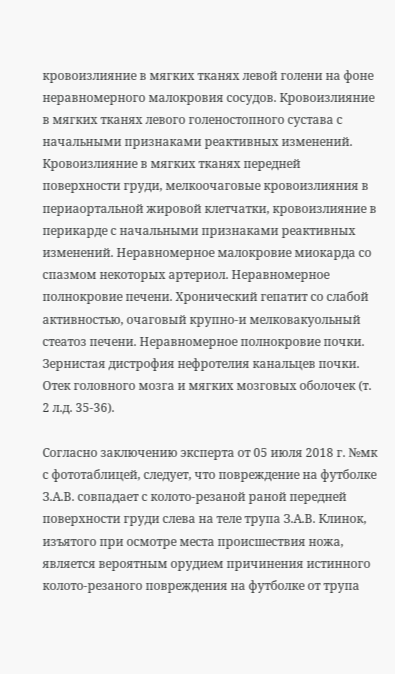кровоизлияние в мягких тканях левой голени на фоне неравномерного малокровия сосудов. Кровоизлияние в мягких тканях левого голеностопного сустава с начальными признаками реактивных изменений. Кровоизлияние в мягких тканях передней поверхности груди, мелкоочаговые кровоизлияния в периаортальной жировой клетчатки, кровоизлияние в перикарде с начальными признаками реактивных изменений. Неравномерное малокровие миокарда со спазмом некоторых артериол. Неравномерное полнокровие печени. Хронический гепатит со слабой активностью, очаговый крупно-и мелковакуольный стеатоз печени. Неравномерное полнокровие почки. Зернистая дистрофия нефротелия канальцев почки. Отек головного мозга и мягких мозговых оболочек (т. 2 л.д. 35-36).

Согласно заключению эксперта от 05 июля 2018 г. №мк с фототаблицей, следует, что повреждение на футболке З.А.В. совпадает с колото-резаной раной передней поверхности груди слева на теле трупа З.А.В. Клинок, изъятого при осмотре места происшествия ножа, является вероятным орудием причинения истинного колото-резаного повреждения на футболке от трупа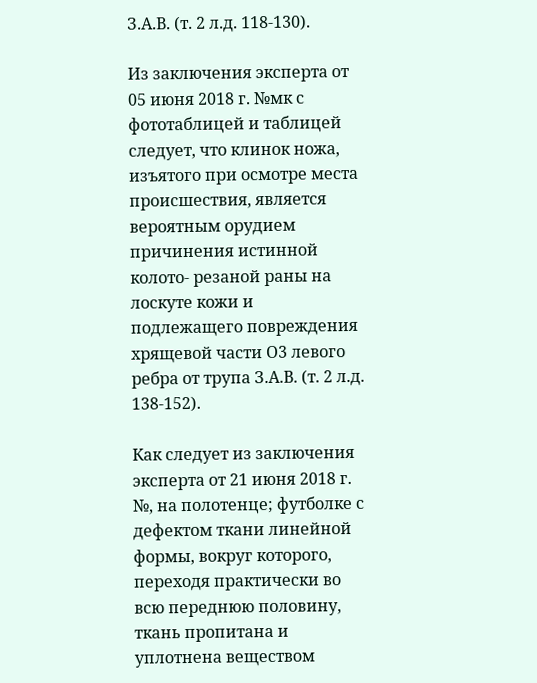З.А.В. (т. 2 л.д. 118-130).

Из заключения эксперта от 05 июня 2018 г. №мк с фототаблицей и таблицей следует, что клинок ножа, изъятого при осмотре места происшествия, является вероятным орудием причинения истинной колото- резаной раны на лоскуте кожи и подлежащего повреждения хрящевой части О3 левого ребра от трупа З.А.В. (т. 2 л.д. 138-152).

Как следует из заключения эксперта от 21 июня 2018 г. №, на полотенце; футболке с дефектом ткани линейной формы, вокруг которого, переходя практически во всю переднюю половину, ткань пропитана и уплотнена веществом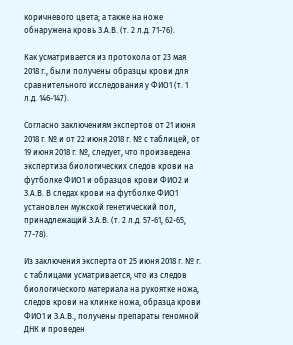коричневого цвета; а также на ноже обнаружена кровь З.А.В. (т. 2 л.д. 71-76).

Как усматривается из протокола от 23 мая 2018 г., были получены образцы крови для сравнительного исследования у ФИО1 (т. 1 л.д. 146-147).

Согласно заключениям экспертов от 21 июня 2018 г. № и от 22 июня 2018 г. № с таблицей, от 19 июня 2018 г. №, следует, что произведена экспертиза биологических следов крови на футболке ФИО1 и образцов крови ФИО2 и З.А.В. В следах крови на футболке ФИО1 установлен мужской генетический пол, принадлежащий З.А.В. (т. 2 л.д. 57-61, 62-65, 77-78).

Из заключения эксперта от 25 июня 2018 г. № г. с таблицами усматривается, что из следов биологического материала на рукоятке ножа, следов крови на клинке ножа, образца крови ФИО1 и З.А.В., получены препараты геномной ДНК и проведен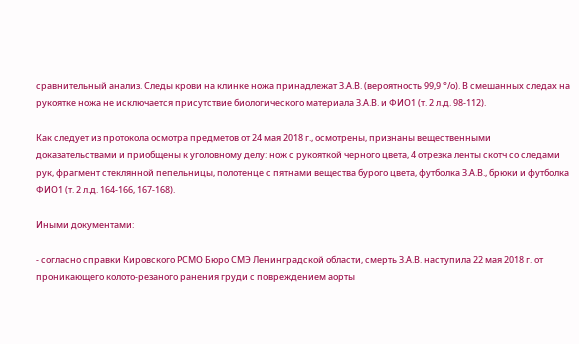сравнительный анализ. Следы крови на клинке ножа принадлежат З.А.В. (вероятность 99,9 °/о). В смешанных следах на рукоятке ножа не исключается присутствие биологического материала З.А.В. и ФИО1 (т. 2 л.д. 98-112).

Как следует из протокола осмотра предметов от 24 мая 2018 г., осмотрены, признаны вещественными доказательствами и приобщены к уголовному делу: нож с рукояткой черного цвета, 4 отрезка ленты скотч со следами рук, фрагмент стеклянной пепельницы, полотенце с пятнами вещества бурого цвета, футболка З.А.В., брюки и футболка ФИО1 (т. 2 л.д. 164-166, 167-168).

Иными документами:

- согласно справки Кировского РСМО Бюро СМЭ Ленинградской области, смерть З.А.В. наступила 22 мая 2018 г. от проникающего колото-резаного ранения груди с повреждением аорты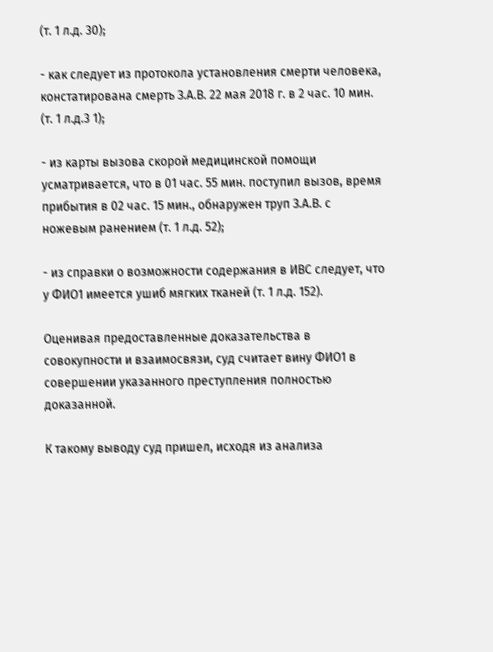(т. 1 л.д. 30);

- как следует из протокола установления смерти человека, констатирована смерть З.А.В. 22 мая 2018 г. в 2 час. 10 мин. (т. 1 л.д.3 1);

- из карты вызова скорой медицинской помощи усматривается, что в 01 час. 55 мин. поступил вызов, время прибытия в 02 час. 15 мин., обнаружен труп З.А.В. с ножевым ранением (т. 1 л.д. 52);

- из справки о возможности содержания в ИВС следует, что у ФИО1 имеется ушиб мягких тканей (т. 1 л.д. 152).

Оценивая предоставленные доказательства в совокупности и взаимосвязи, суд считает вину ФИО1 в совершении указанного преступления полностью доказанной.

К такому выводу суд пришел, исходя из анализа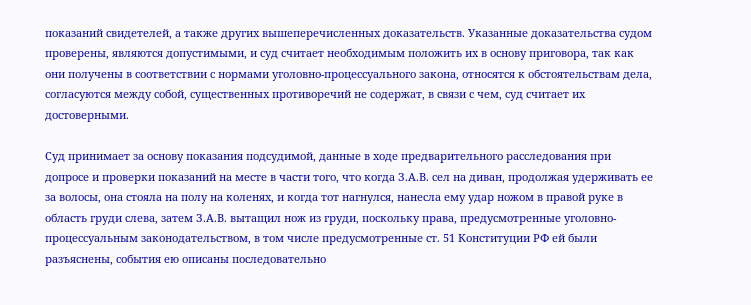показаний свидетелей, а также других вышеперечисленных доказательств. Указанные доказательства судом проверены, являются допустимыми, и суд считает необходимым положить их в основу приговора, так как они получены в соответствии с нормами уголовно-процессуального закона, относятся к обстоятельствам дела, согласуются между собой, существенных противоречий не содержат, в связи с чем, суд считает их достоверными.

Суд принимает за основу показания подсудимой, данные в ходе предварительного расследования при допросе и проверки показаний на месте в части того, что когда З.А.В. сел на диван, продолжая удерживать ее за волосы, она стояла на полу на коленях, и когда тот нагнулся, нанесла ему удар ножом в правой руке в область груди слева, затем З.А.В. вытащил нож из груди, поскольку права, предусмотренные уголовно-процессуальным законодательством, в том числе предусмотренные ст. 51 Конституции РФ ей были разъяснены, события ею описаны последовательно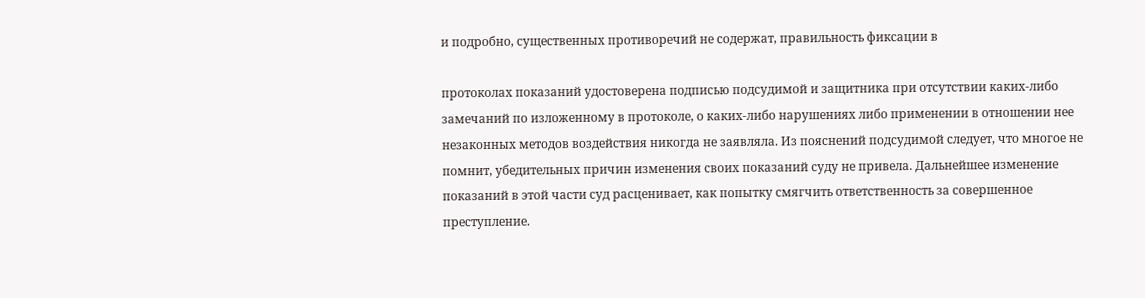и подробно, существенных противоречий не содержат, правильность фиксации в

протоколах показаний удостоверена подписью подсудимой и защитника при отсутствии каких-либо замечаний по изложенному в протоколе, о каких-либо нарушениях либо применении в отношении нее незаконных методов воздействия никогда не заявляла. Из пояснений подсудимой следует, что многое не помнит, убедительных причин изменения своих показаний суду не привела. Дальнейшее изменение показаний в этой части суд расценивает, как попытку смягчить ответственность за совершенное преступление.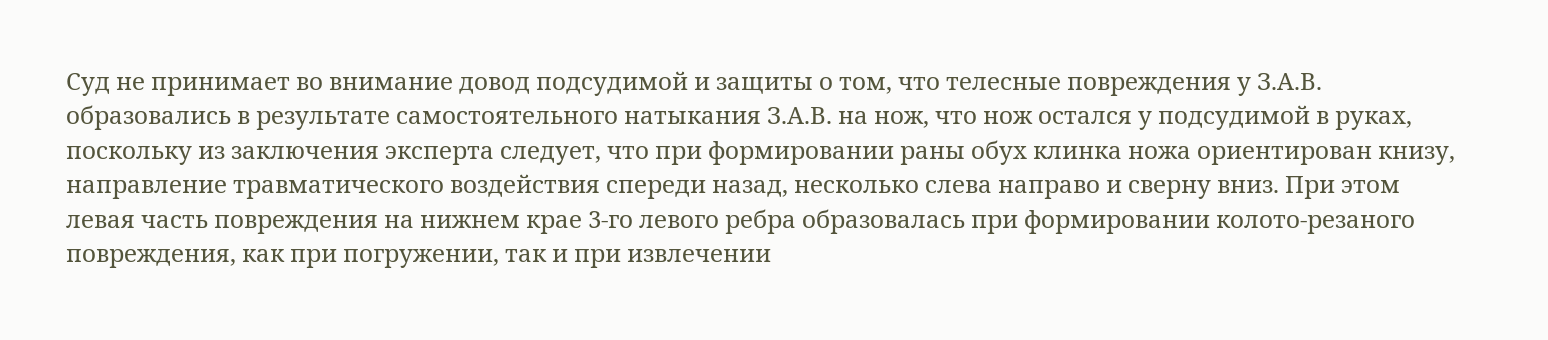Суд не принимает во внимание довод подсудимой и защиты о том, что телесные повреждения у З.А.В. образовались в результате самостоятельного натыкания З.А.В. на нож, что нож остался у подсудимой в руках, поскольку из заключения эксперта следует, что при формировании раны обух клинка ножа ориентирован книзу, направление травматического воздействия спереди назад, несколько слева направо и сверну вниз. При этом левая часть повреждения на нижнем крае 3-го левого ребра образовалась при формировании колото-резаного повреждения, как при погружении, так и при извлечении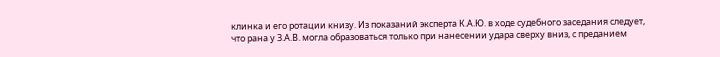клинка и его ротации книзу. Из показаний эксперта К.А.Ю. в ходе судебного заседания следует, что рана у З.А.В. могла образоваться только при нанесении удара сверху вниз, с преданием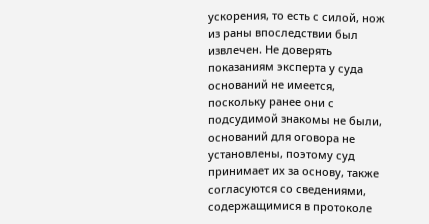ускорения, то есть с силой, нож из раны впоследствии был извлечен. Не доверять показаниям эксперта у суда оснований не имеется, поскольку ранее они с подсудимой знакомы не были, оснований для оговора не установлены, поэтому суд принимает их за основу, также согласуются со сведениями, содержащимися в протоколе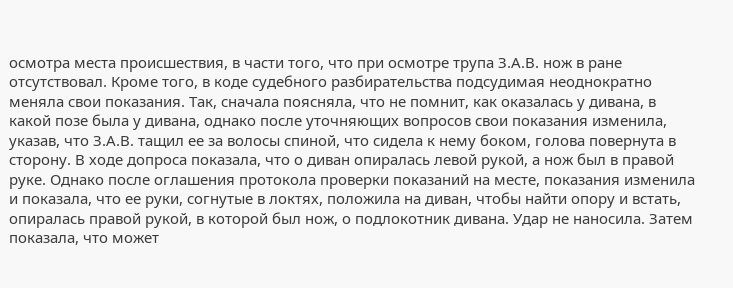осмотра места происшествия, в части того, что при осмотре трупа З.А.В. нож в ране отсутствовал. Кроме того, в коде судебного разбирательства подсудимая неоднократно меняла свои показания. Так, сначала поясняла, что не помнит, как оказалась у дивана, в какой позе была у дивана, однако после уточняющих вопросов свои показания изменила, указав, что З.А.В. тащил ее за волосы спиной, что сидела к нему боком, голова повернута в сторону. В ходе допроса показала, что о диван опиралась левой рукой, а нож был в правой руке. Однако после оглашения протокола проверки показаний на месте, показания изменила и показала, что ее руки, согнутые в локтях, положила на диван, чтобы найти опору и встать, опиралась правой рукой, в которой был нож, о подлокотник дивана. Удар не наносила. Затем показала, что может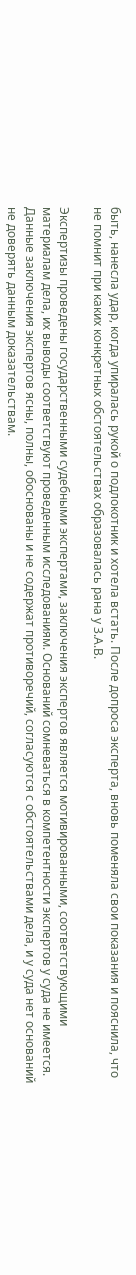быть, нанесла удар, когда упиралась рукой о подлокотник и хотела встать. После допроса эксперта, вновь поменяла свои показания и пояснила, что не помнит при каких конкретных обстоятельствах образовалась рана у З.А.В.

Экспертизы проведены государственными судебными экспертами, заключения экспертов является мотивированными, соответствующими материалам дела, их выводы соответствуют проведенным исследованиям. Оснований сомневаться в компетентности экспертов у суда не имеется. Данные заключения экспертов ясны, полны, обоснованы и не содержат противоречий, согласуются с обстоятельствами дела, и у суда нет оснований не доверять данным доказательствам.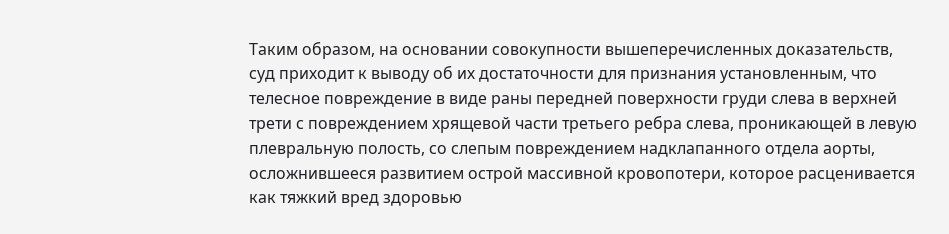Таким образом, на основании совокупности вышеперечисленных доказательств, суд приходит к выводу об их достаточности для признания установленным, что телесное повреждение в виде раны передней поверхности груди слева в верхней трети с повреждением хрящевой части третьего ребра слева, проникающей в левую плевральную полость, со слепым повреждением надклапанного отдела аорты, осложнившееся развитием острой массивной кровопотери, которое расценивается как тяжкий вред здоровью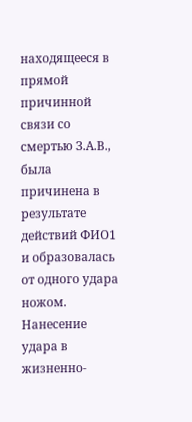находящееся в прямой причинной связи со смертью З.А.В., была причинена в результате действий ФИО1 и образовалась от одного удара ножом. Нанесение удара в жизненно-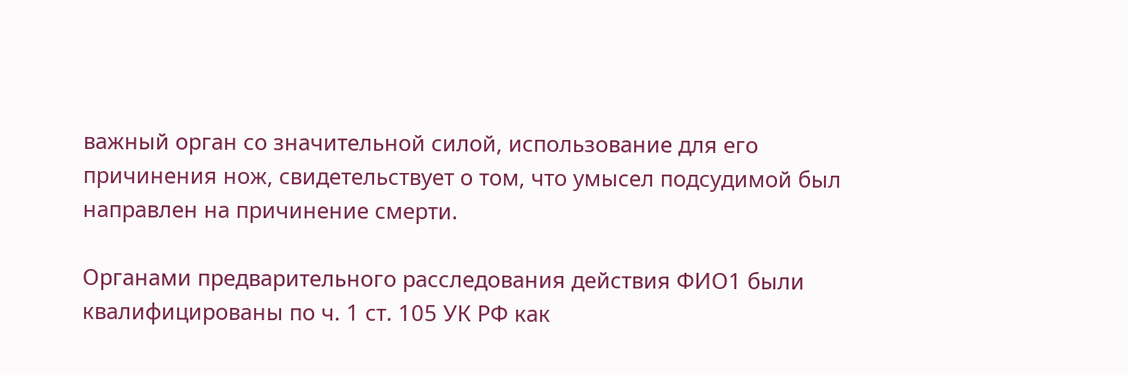важный орган со значительной силой, использование для его причинения нож, свидетельствует о том, что умысел подсудимой был направлен на причинение смерти.

Органами предварительного расследования действия ФИО1 были квалифицированы по ч. 1 ст. 105 УК РФ как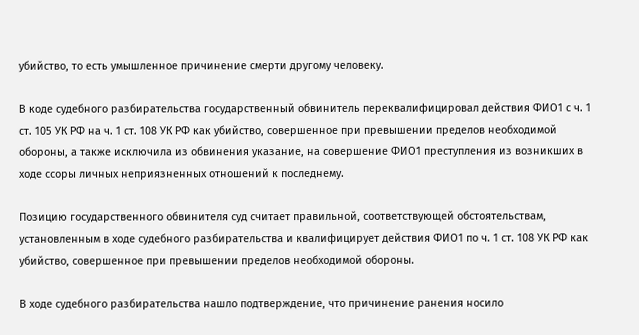убийство, то есть умышленное причинение смерти другому человеку.

В коде судебного разбирательства государственный обвинитель переквалифицировал действия ФИО1 с ч. 1 ст. 105 УК РФ на ч. 1 ст. 108 УК РФ как убийство, совершенное при превышении пределов необходимой обороны, а также исключила из обвинения указание, на совершение ФИО1 преступления из возникших в ходе ссоры личных неприязненных отношений к последнему.

Позицию государственного обвинителя суд считает правильной, соответствующей обстоятельствам, установленным в ходе судебного разбирательства и квалифицирует действия ФИО1 по ч. 1 ст. 108 УК РФ как убийство, совершенное при превышении пределов необходимой обороны.

В ходе судебного разбирательства нашло подтверждение, что причинение ранения носило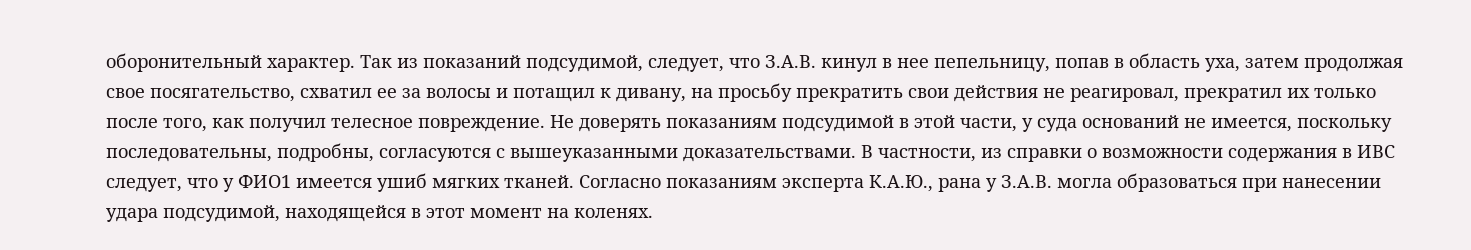оборонительный характер. Так из показаний подсудимой, следует, что З.А.В. кинул в нее пепельницу, попав в область уха, затем продолжая свое посягательство, схватил ее за волосы и потащил к дивану, на просьбу прекратить свои действия не реагировал, прекратил их только после того, как получил телесное повреждение. Не доверять показаниям подсудимой в этой части, у суда оснований не имеется, поскольку последовательны, подробны, согласуются с вышеуказанными доказательствами. В частности, из справки о возможности содержания в ИВС следует, что у ФИО1 имеется ушиб мягких тканей. Согласно показаниям эксперта К.А.Ю., рана у З.А.В. могла образоваться при нанесении удара подсудимой, находящейся в этот момент на коленях.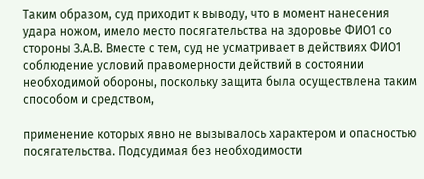Таким образом, суд приходит к выводу, что в момент нанесения удара ножом, имело место посягательства на здоровье ФИО1 со стороны З.А.В. Вместе с тем, суд не усматривает в действиях ФИО1 соблюдение условий правомерности действий в состоянии необходимой обороны, поскольку защита была осуществлена таким способом и средством,

применение которых явно не вызывалось характером и опасностью посягательства. Подсудимая без необходимости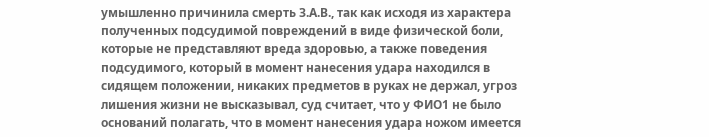умышленно причинила смерть З.А.В., так как исходя из характера полученных подсудимой повреждений в виде физической боли, которые не представляют вреда здоровью, а также поведения подсудимого, который в момент нанесения удара находился в сидящем положении, никаких предметов в руках не держал, угроз лишения жизни не высказывал, суд считает, что у ФИО1 не было оснований полагать, что в момент нанесения удара ножом имеется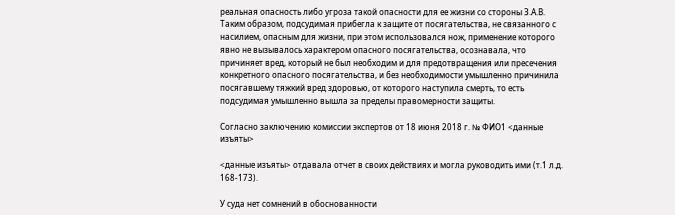реальная опасность либо угроза такой опасности для ее жизни со стороны З.А.В. Таким образом, подсудимая прибегла к защите от посягательства, не связанного с насилием, опасным для жизни, при этом использовался нож, применение которого явно не вызывалось характером опасного посягательства, осознавала, что причиняет вред, который не был необходим и для предотвращения или пресечения конкретного опасного посягательства, и без необходимости умышленно причинила посягавшему тяжкий вред здоровью, от которого наступила смерть, то есть подсудимая умышленно вышла за пределы правомерности защиты.

Согласно заключению комиссии экспертов от 18 июня 2018 г. № ФИО1 <данные изъяты>

<данные изъяты> отдавала отчет в своих действиях и могла руководить ими (т.1 л.д. 168-173).

У суда нет сомнений в обоснованности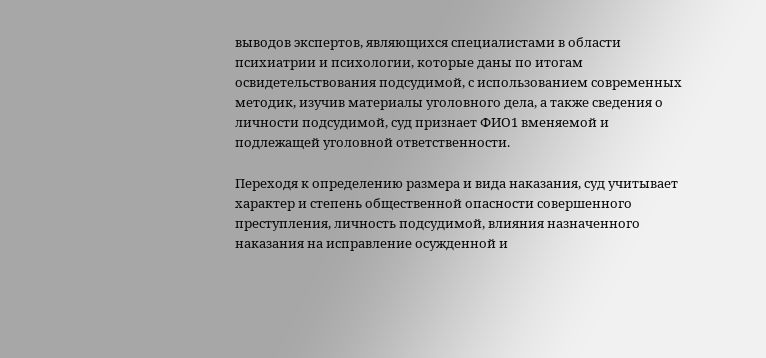выводов экспертов, являющихся специалистами в области психиатрии и психологии, которые даны по итогам освидетельствования подсудимой, с использованием современных методик, изучив материалы уголовного дела, а также сведения о личности подсудимой, суд признает ФИО1 вменяемой и подлежащей уголовной ответственности.

Переходя к определению размера и вида наказания, суд учитывает характер и степень общественной опасности совершенного преступления, личность подсудимой, влияния назначенного наказания на исправление осужденной и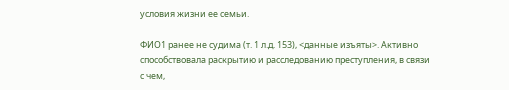условия жизни ее семьи.

ФИО1 ранее не судима (т. 1 л.д. 153), <данные изъяты>. Активно способствовала раскрытию и расследованию преступления, в связи с чем,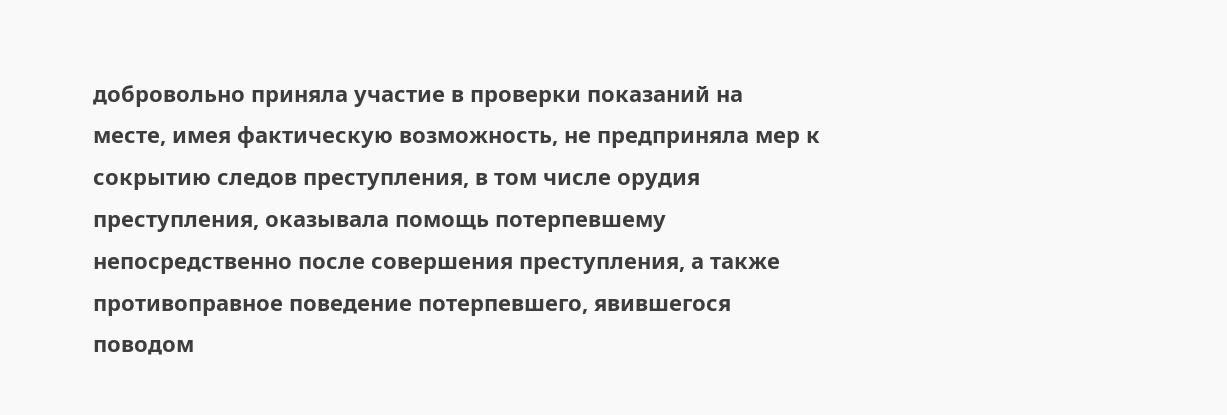добровольно приняла участие в проверки показаний на месте, имея фактическую возможность, не предприняла мер к сокрытию следов преступления, в том числе орудия преступления, оказывала помощь потерпевшему непосредственно после совершения преступления, а также противоправное поведение потерпевшего, явившегося поводом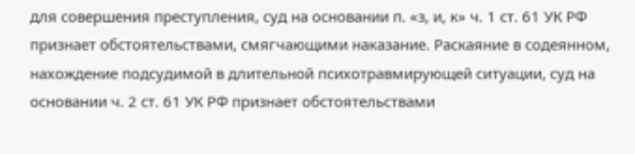для совершения преступления, суд на основании п. «з, и, к» ч. 1 ст. 61 УК РФ признает обстоятельствами, смягчающими наказание. Раскаяние в содеянном, нахождение подсудимой в длительной психотравмирующей ситуации, суд на основании ч. 2 ст. 61 УК РФ признает обстоятельствами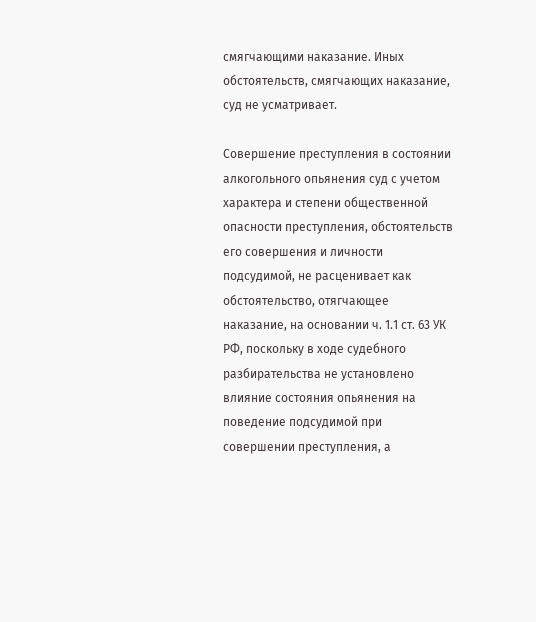смягчающими наказание. Иных обстоятельств, смягчающих наказание, суд не усматривает.

Совершение преступления в состоянии алкогольного опьянения суд с учетом характера и степени общественной опасности преступления, обстоятельств его совершения и личности подсудимой, не расценивает как обстоятельство, отягчающее наказание, на основании ч. 1.1 ст. 63 УК РФ, поскольку в ходе судебного разбирательства не установлено влияние состояния опьянения на поведение подсудимой при совершении преступления, а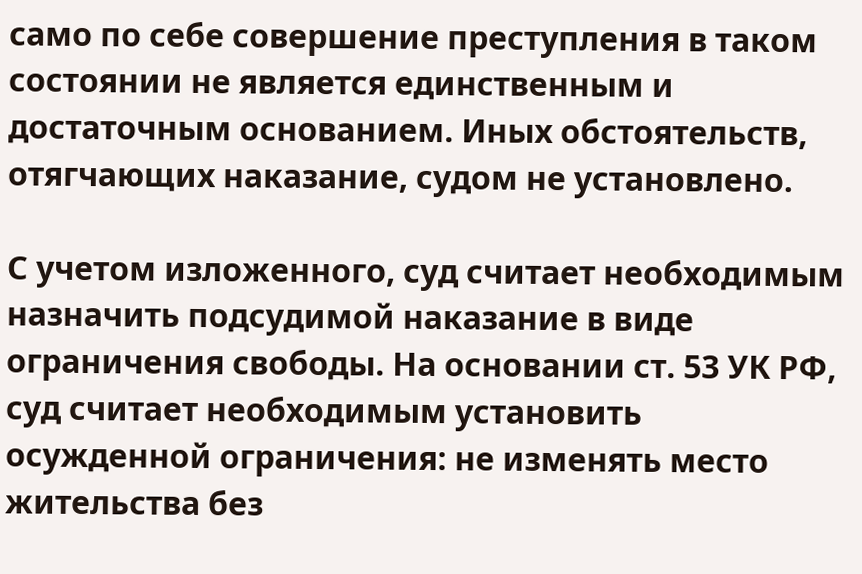само по себе совершение преступления в таком состоянии не является единственным и достаточным основанием. Иных обстоятельств, отягчающих наказание, судом не установлено.

С учетом изложенного, суд считает необходимым назначить подсудимой наказание в виде ограничения свободы. На основании ст. 53 УК РФ, суд считает необходимым установить осужденной ограничения: не изменять место жительства без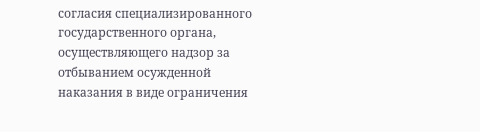согласия специализированного государственного органа, осуществляющего надзор за отбыванием осужденной наказания в виде ограничения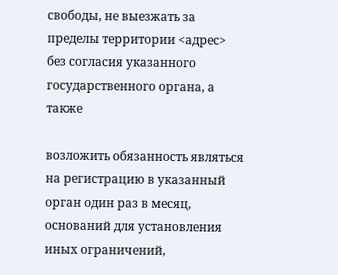свободы, не выезжать за пределы территории <адрес> без согласия указанного государственного органа, а также

возложить обязанность являться на регистрацию в указанный орган один раз в месяц, оснований для установления иных ограничений,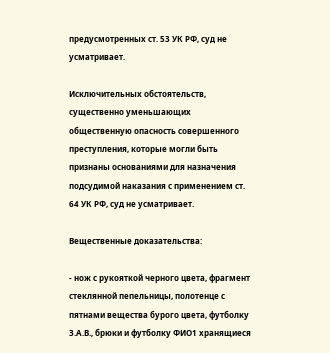предусмотренных ст. 53 УК РФ, суд не усматривает.

Исключительных обстоятельств, существенно уменьшающих общественную опасность совершенного преступления, которые могли быть признаны основаниями для назначения подсудимой наказания с применением ст. 64 УК РФ, суд не усматривает.

Вещественные доказательства:

- нож с рукояткой черного цвета, фрагмент стеклянной пепельницы, полотенце с пятнами вещества бурого цвета, футболку З.А.В., брюки и футболку ФИО1 хранящиеся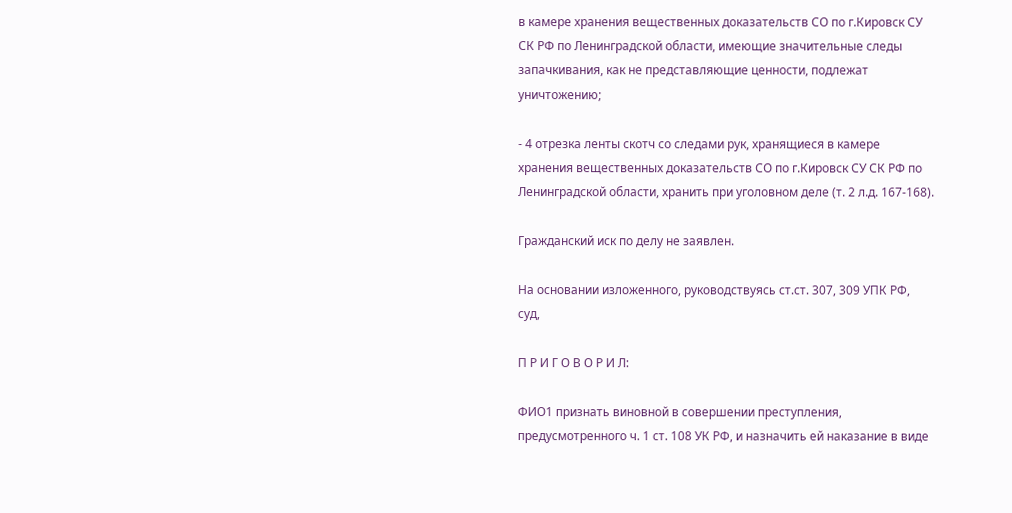в камере хранения вещественных доказательств СО по г.Кировск СУ СК РФ по Ленинградской области, имеющие значительные следы запачкивания, как не представляющие ценности, подлежат уничтожению;

- 4 отрезка ленты скотч со следами рук, хранящиеся в камере хранения вещественных доказательств СО по г.Кировск СУ СК РФ по Ленинградской области, хранить при уголовном деле (т. 2 л.д. 167-168).

Гражданский иск по делу не заявлен.

На основании изложенного, руководствуясь ст.ст. 307, 309 УПК РФ, суд,

П Р И Г О В О Р И Л:

ФИО1 признать виновной в совершении преступления, предусмотренного ч. 1 ст. 108 УК РФ, и назначить ей наказание в виде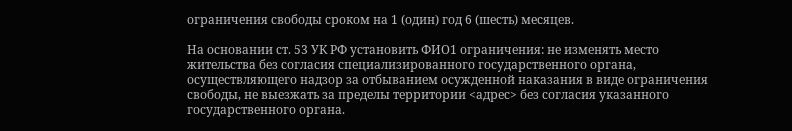ограничения свободы сроком на 1 (один) год 6 (шесть) месяцев.

На основании ст. 53 УК РФ установить ФИО1 ограничения: не изменять место жительства без согласия специализированного государственного органа, осуществляющего надзор за отбыванием осужденной наказания в виде ограничения свободы, не выезжать за пределы территории <адрес> без согласия указанного государственного органа.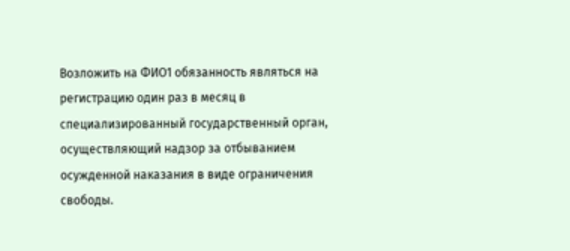Возложить на ФИО1 обязанность являться на регистрацию один раз в месяц в специализированный государственный орган, осуществляющий надзор за отбыванием осужденной наказания в виде ограничения свободы.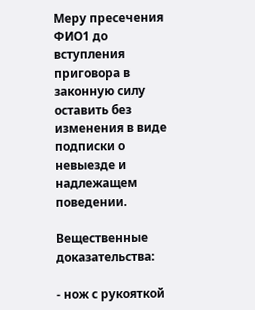Меру пресечения ФИО1 до вступления приговора в законную силу оставить без изменения в виде подписки о невыезде и надлежащем поведении.

Вещественные доказательства:

- нож с рукояткой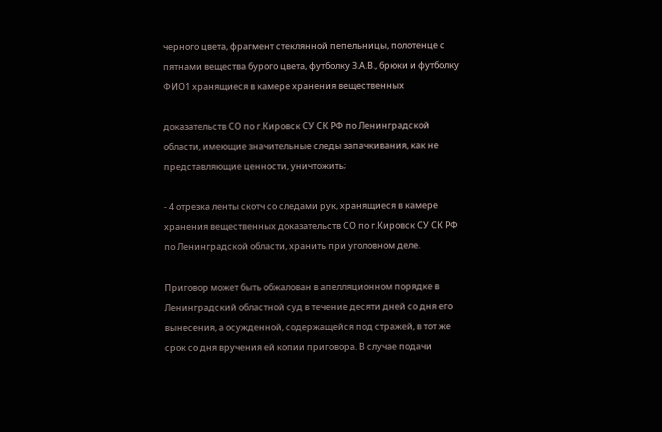черного цвета, фрагмент стеклянной пепельницы, полотенце с пятнами вещества бурого цвета, футболку З.А.В., брюки и футболку ФИО1 хранящиеся в камере хранения вещественных

доказательств СО по г.Кировск СУ СК РФ по Ленинградской области, имеющие значительные следы запачкивания, как не представляющие ценности, уничтожить;

- 4 отрезка ленты скотч со следами рук, хранящиеся в камере хранения вещественных доказательств СО по г.Кировск СУ СК РФ по Ленинградской области, хранить при уголовном деле.

Приговор может быть обжалован в апелляционном порядке в Ленинградский областной суд в течение десяти дней со дня его вынесения, а осужденной, содержащейся под стражей, в тот же срок со дня вручения ей копии приговора. В случае подачи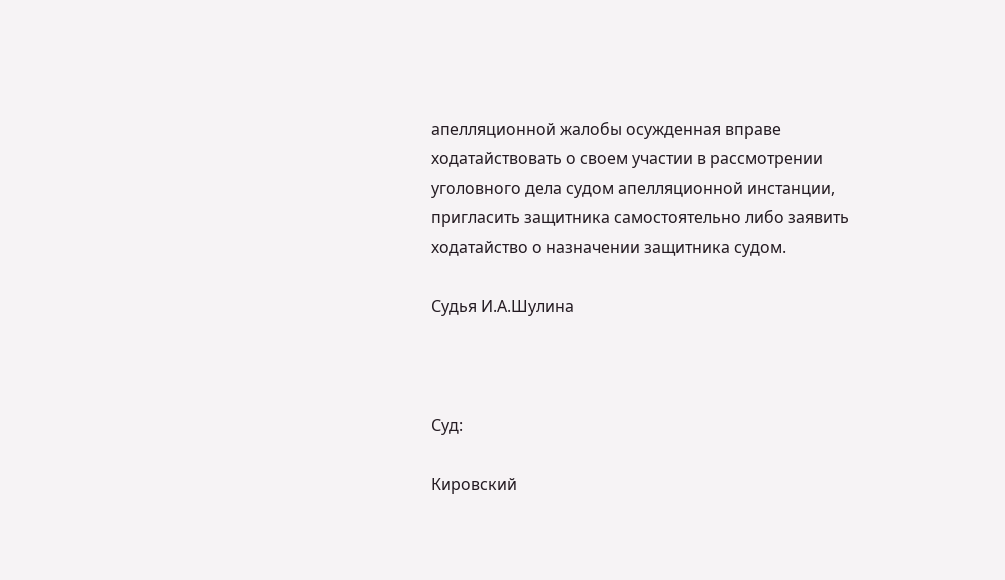апелляционной жалобы осужденная вправе ходатайствовать о своем участии в рассмотрении уголовного дела судом апелляционной инстанции, пригласить защитника самостоятельно либо заявить ходатайство о назначении защитника судом.

Судья И.А.Шулина



Суд:

Кировский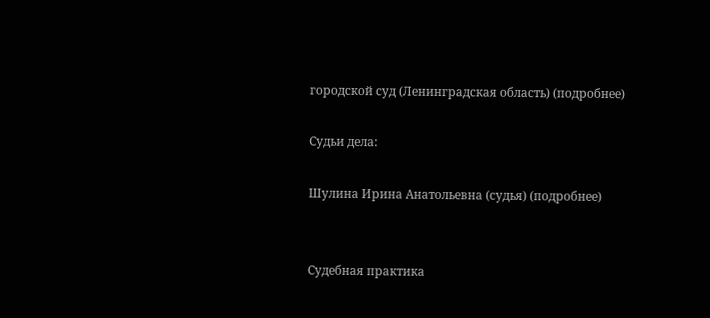городской суд (Ленинградская область) (подробнее)

Судьи дела:

Шулина Ирина Анатольевна (судья) (подробнее)


Судебная практика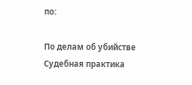по:

По делам об убийстве
Судебная практика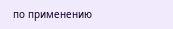по применению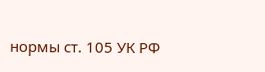нормы ст. 105 УК РФ